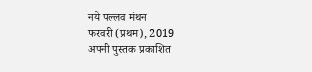नये पल्लव मंथन
फरवरी (प्रथम), 2019
अपनी पुस्तक प्रकाशित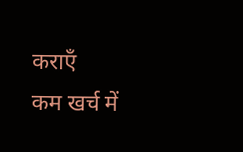कराएँ
कम खर्च में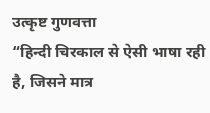उत्कृष्ट गुणवत्ता
“हिन्दी चिरकाल से ऐसी भाषा रही है, जिसने मात्र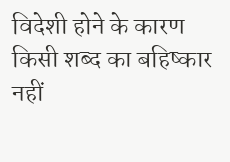विदेशी होने के कारण किसी शब्द का बहिष्कार नहीं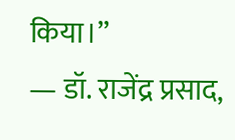किया।”
— डॉ. राजेंद्र प्रसाद,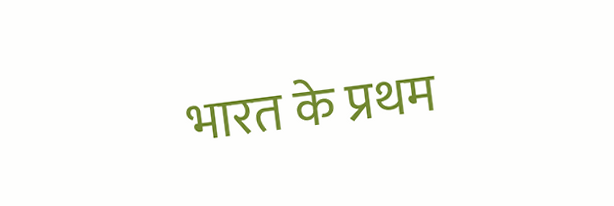भारत के प्रथम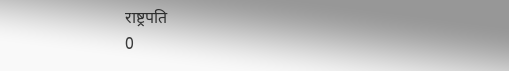राष्ट्रपति
0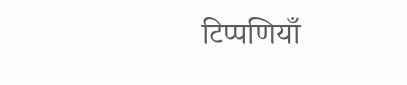टिप्पणियाँ